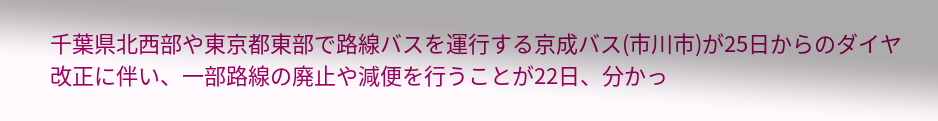千葉県北西部や東京都東部で路線バスを運行する京成バス(市川市)が25日からのダイヤ改正に伴い、一部路線の廃止や減便を行うことが22日、分かっ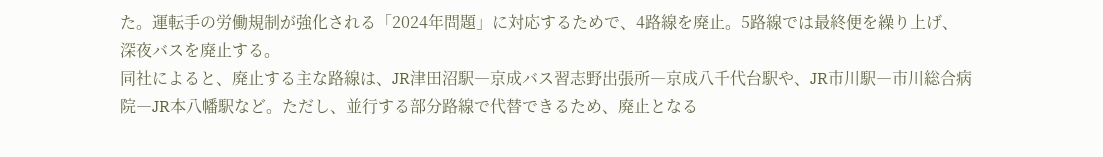た。運転手の労働規制が強化される「2024年問題」に対応するためで、4路線を廃止。5路線では最終便を繰り上げ、深夜バスを廃止する。
同社によると、廃止する主な路線は、JR津田沼駅―京成バス習志野出張所―京成八千代台駅や、JR市川駅―市川総合病院―JR本八幡駅など。ただし、並行する部分路線で代替できるため、廃止となる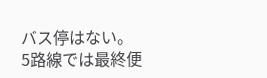バス停はない。
5路線では最終便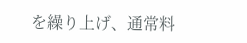を繰り上げ、通常料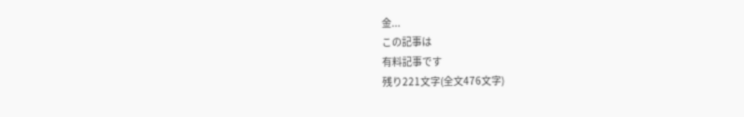金...
この記事は
有料記事です
残り221文字(全文476文字)